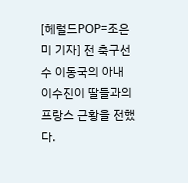[헤럴드POP=조은미 기자] 전 축구선수 이동국의 아내 이수진이 딸들과의 프랑스 근황을 전했다.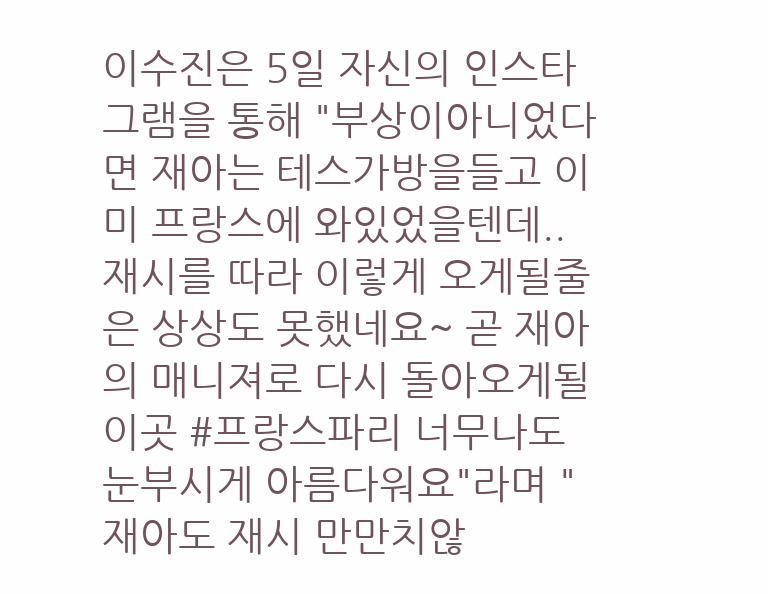이수진은 5일 자신의 인스타그램을 통해 "부상이아니었다면 재아는 테스가방을들고 이미 프랑스에 와있었을텐데.. 재시를 따라 이렇게 오게될줄은 상상도 못했네요~ 곧 재아의 매니져로 다시 돌아오게될 이곳 #프랑스파리 너무나도 눈부시게 아름다워요"라며 "재아도 재시 만만치않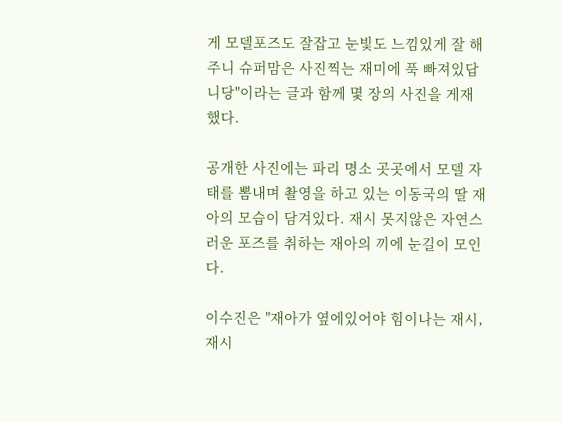게 모델포즈도 잘잡고 눈빛도 느낌있게 잘 해주니 슈퍼맘은 사진찍는 재미에 푹 빠져있답니당"이라는 글과 함께 몇 장의 사진을 게재했다.

공개한 사진에는 파리 명소 곳곳에서 모델 자태를 뽐내며 촬영을 하고 있는 이동국의 딸 재아의 모습이 담겨있다. 재시 못지않은 자연스러운 포즈를 취하는 재아의 끼에 눈길이 모인다.

이수진은 "재아가 옆에있어야 힘이나는 재시, 재시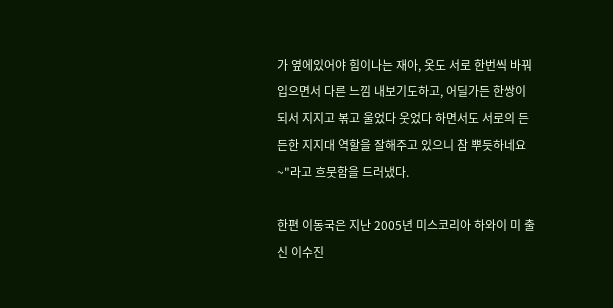가 옆에있어야 힘이나는 재아, 옷도 서로 한번씩 바꿔입으면서 다른 느낌 내보기도하고, 어딜가든 한쌍이되서 지지고 볶고 울었다 웃었다 하면서도 서로의 든든한 지지대 역할을 잘해주고 있으니 참 뿌듯하네요~"라고 흐뭇함을 드러냈다.

한편 이동국은 지난 2005년 미스코리아 하와이 미 출신 이수진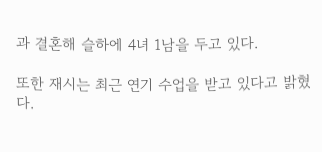과 결혼해 슬하에 4녀 1남을 두고 있다.

또한 재시는 최근 연기 수업을 받고 있다고 밝혔다.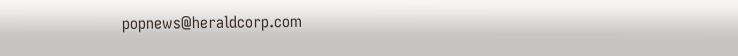popnews@heraldcorp.com